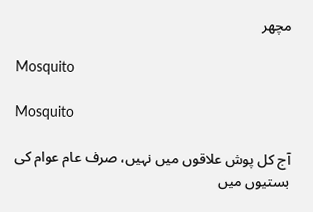مچھر

Mosquito

Mosquito

آج کل پوش علاقوں میں نہیں، صرف عام عوام کی بستیوں میں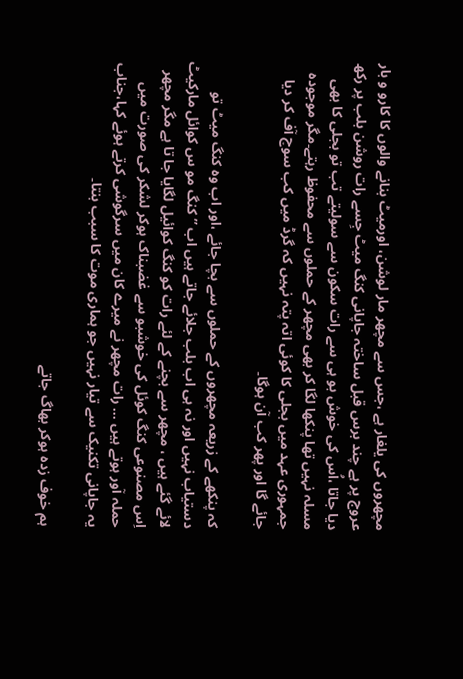مچھروں کی یلغار ہے ،جس سے مچھر مار لوشن، اورمیٹ بنانے والوں کا کارو و بار عروج پر ہے چند برس قبل ساختہ جاپانی کنگ میٹ جِسے رات روشن بلب پر رکھ دیا جاتا ،اُس کی خوش بو ہی سے رات سکون سے سولیتے تب تو بجلی کا بھی مسلہ نہیں تھا پنکھا لگا کر بھی مچھر کے حملوں سے محفوظ رہتے۔مگر موجودہ جمہوری عہد میں بجلی کا کوئی اتہ پتہ نہیں کہ گرڈ میں کب سوچ آف کر دیا جائے گا اور پھر کب آن ہوگا۔

کہ پنکھے کے زریعہ مچھروں کے حملوں سے بچا جائے ،اور اب وہ کنگ میٹ تو دستیاب نہیں اور نہ ہی اب بلب جلائے جاتے ہیں اب ” کنگ مو س کوائل مارکیٹ لائے گئے ہیں ، مچھر سے بچنے کے لئے رات کو کنگ کوائیل لگایا جا تا ہے مگر مچھر اِس مصنوعی کنگ کوئل کی خوشبو سے غضبناک ہوکر لشکر کی صورت میں حملہ آور ہوتے ہیں … رات مچھر نے میرے کان میں سرگوشی کرتے ہوئے کہا،جناب یہ جاپانی تکنیک سے تیار نہیں جو ہماری موت کا سبب بنتا۔

ہم خوف زدہ ہوکر بھاگ جاتے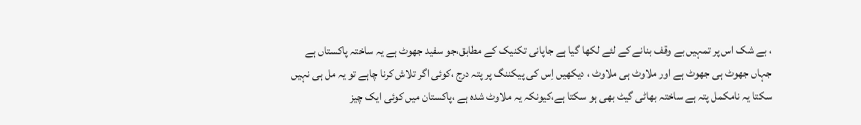، بے شک اس پر تمہیں بے وقف بنانے کے لئے لکھا گیا ہے جاپانی تکنیک کے مطابق،جو سفید جھوٹ ہے یہ ساختہ پاکستاں ہے جہاں جھوٹ ہی جھوٹ ہے اور ملاوٹ ہی ملاوٹ ، دیکھیں اِس کی پیکننگ پر پتہ درج ،کوئی اگر تلاش کرنا چاہے تو یہ مل ہی نہیں سکتا یہ نامکمل پتہ ہے ساختہ بھاٹی گیٹ بھی ہو سکتا ہے،کیونکہ یہ ملاوٹ شدہ ہے ،پاکستان میں کوئی ایک چیز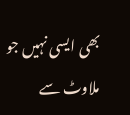بھی ایسی نہیں جو ملاوٹ سے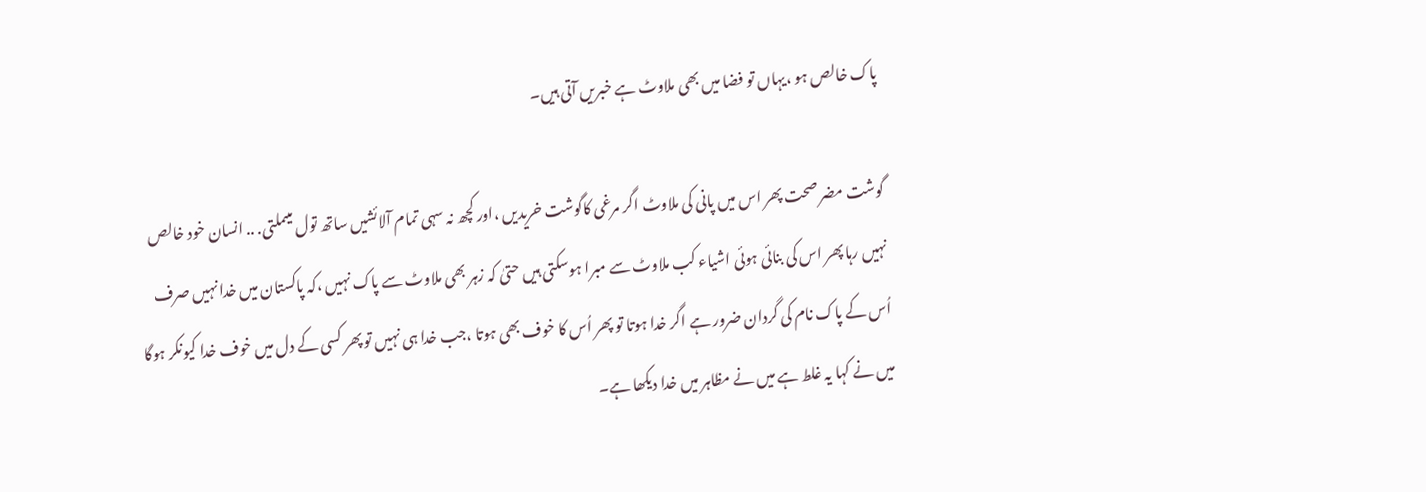پاک خالص ہو ،یہاں تو فضا میں بھی ملاوٹ ہے خبریں آتی ہیں۔

گوشت مضر صحت پھر اس میں پانی کی ملاوٹ اگر مرغی کاگوشت خریدیں ،اور کچھ نہ سہی تمام آلائشیں ساتھ تول میںملتی. .. انسان خود خالص نہیں رہا پھر اس کی بنائی ہوئی اشیاء کب ملاوٹ سے مبرا ہوسکتی ہیں حتیٰ کہ زہر بھی ملاوٹ سے پاک نہیں ،کہ پاکستان میں خدا نہیں صرف اُس کے پاک نام کی گردان ضرور ہے اگر خدا ہوتا تو پھر اُس کا خوف بھی ہوتا ،جب خدا ہی نہیں تو پھر کسی کے دل میں خوف خدا کیونکر ہوگا میں نے کہا یہ غلط ہے میں نے مظاہر میں خدا دیکھا ہے۔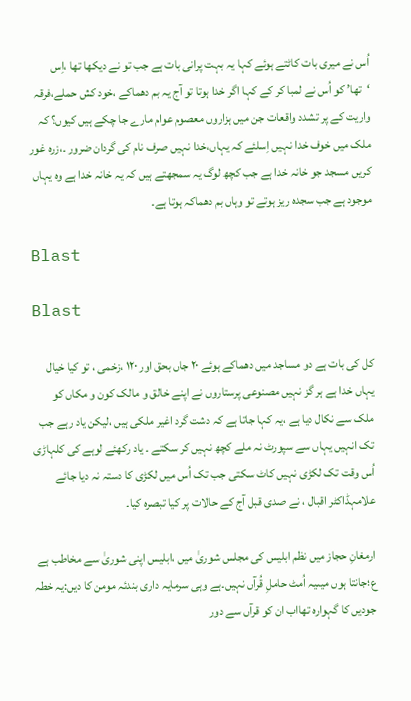اُس نے میری بات کاٹتے ہوئے کہا یہ بہت پرانی بات ہے جب تو نے دیکھا تھا ،اِس ‘تھا’ کو اُس نے لمبا کر کے کہا اگر خدا ہوتا تو آج یہ بم دھماکے ،خود کش حملے،فرقہ واریت کے پر تشدد واقعات جن میں ہزاروں معصوم عوام مارے جا چکے ہیں کیوں؟ کہ ملک میں خوف خدا نہیں اِسلئے کہ یہاں،خدا نہیں صرف نام کی گردان ضرور ۔،زرہ غور کریں مسجد جو خانہ خدا ہے جب کچھ لوگ یہ سمجھتے ہیں کہ یہ خانہ خدا ہے وہ یہاں موجود ہے جب سجدہ ریز ہوتے تو وہاں بم دھماکہ ہوتا ہے۔

Blast

Blast

کل کی بات ہے دو مساجد میں دھماکے ہوئے ٢٠ جاں بحق اور ١٢٠ ،زخمی ، تو کیا خیال یہاں خدا ہے ہر گز نہیں مصنوعی پرستاروں نے اپنے خالق و مالک کون و مکاں کو ملک سے نکال دیا ہے ،یہ کہا جاتا ہے کہ دشت گرد اغیر ملکی ہیں ،لیکن یاد رہے جب تک انہیں یہاں سے سپورٹ نہ ملے کچھ نہیں کر سکتے ۔ یاد رکھئے لوہے کی کلہاڑی اُس وقت تک لکڑی نہیں کاٹ سکتی جب تک اُس میں لکڑی کا دستہ نہ دیا جائے علامہڈاکٹر اقبال ، نے صدی قبل آج کے حالات پر کیا تبصرہ کیا۔

ارمغانِ حجاز میں نظم ابلیس کی مجلس شوریٰ میں ،ابلیس اپنی شوریٰ سے مخاطب ہے
ع؛جانتا ہوں میںیہ اُمٹ حاملِ قُرآں نہیں۔ہے وہی سرمایہ داری بندئہ مومن کا دیں:یہ خطہ جودیں کا گہوارہ تھااب ان کو قرآں سے دور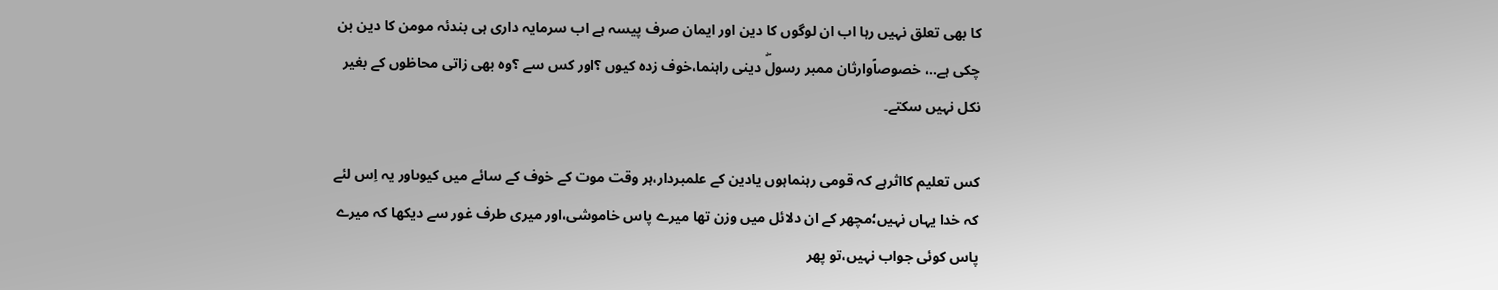کا بھی تعلق نہیں رہا اب ان لوگوں کا دین اور ایمان صرف پیسہ ہے اب سرمایہ داری ہی بندئہ مومن کا دین بن چکی ہے..، خصوصاًوارثان ممبر رسولۖ دینی راہنما،خوف زدہ کیوں ؟اور کس سے ؟وہ بھی زاتی محاظوں کے بغیر نکل نہیں سکتے۔

کس تعلیم کااثرہے کہ قومی رہنماہوں یادین کے علمبردار،ہر وقت موت کے خوف کے سائے میں کیوںاور یہ اِس لئے کہ خدا یہاں نہیں؛مچھر کے ان دلائل میں وزن تھا میرے پاس خاموشی،اور میری طرف غور سے دیکھا کہ میرے پاس کوئی جواب نہیں،تو پھر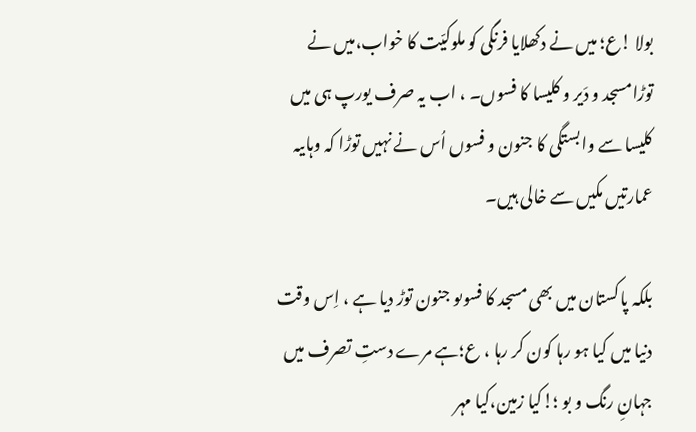بولا !ع؛ میں نے دکھلایا فرنگی کو ملوکیّت کا خواب،میں نے توڑامسجد و دَیر و کلیسا کا فسوں۔ ، اب یہ صرف یورپ ہی میں کلیسا سے وابستگی کا جنون و فسوں اُس نے نہیں توڑا کہ وہاںیہ عمارتیں مکیں سے خالی ہیں۔

بلکہ پاکستان میں بھی مسجد کا فسوںو جنون توڑ دیا ہے ، اِس وقت دنیا میں کیا ہو رہا کون کر رہا ، ع؛ہے مرے دستِ تصرف میں جہانِ رنگ و بو ؛!کیا زمین،کیا مہر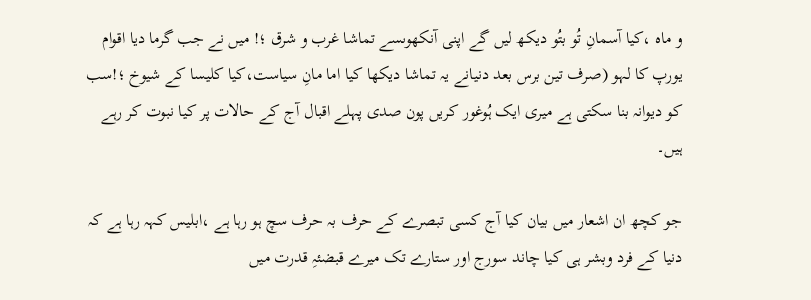و ماہ ،کیا آسمانِ تُو بتُو دیکھ لیں گے اپنی آنکھوںسے تماشا غرب و شرق ؛! میں نے جب گرما دیا اقوام یورپ کا لہو (صرف تین برس بعد دنیانے یہ تماشا دیکھا کیا اما مانِ سیاست،کیا کلیسا کے شیوخ ؛!سب کو دیوانہ بنا سکتی ہے میری ایک ہُوغور کریں پون صدی پہلے اقبال آج کے حالات پر کیا نبوت کر رہے ہیں۔

جو کچھ ان اشعار میں بیان کیا آج کسی تبصرے کے حرف بہ حرف سچ ہو رہا ہے ،ابلیس کہہ رہا ہے کہ دنیا کے فرد وبشر ہی کیا چاند سورج اور ستارے تک میرے قبضئہِ قدرت میں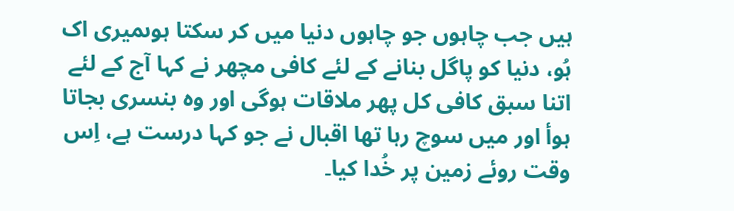ہیں جب چاہوں جو چاہوں دنیا میں کر سکتا ہوںمیری اک ہُو، دنیا کو پاگل بنانے کے لئے کافی مچھر نے کہا آج کے لئے اتنا سبق کافی کل پھر ملاقات ہوگی اور وہ بنسری بجاتا ہوأ اور میں سوچ رہا تھا اقبال نے جو کہا درست ہے، اِس وقت روئے زمین پر خُدا کیا۔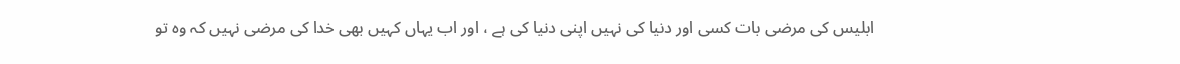ابلیس کی مرضی بات کسی اور دنیا کی نہیں اپنی دنیا کی ہے ، اور اب یہاں کہیں بھی خدا کی مرضی نہیں کہ وہ تو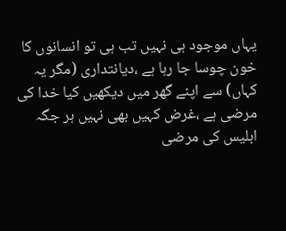یہاں موجود ہی نہیں تب ہی تو انسانوں کا خون چوسا جا رہا ہے ،دیانتداری (مگر یہ کہاں) سے اپنے گھر میں دیکھیں کیا خدا کی مرضی ہے ،غرض کہیں بھی نہیں ہر جگہ ابلیس کی مرضی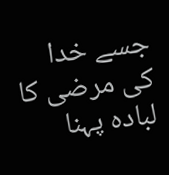جسے خدا کی مرضی کا لبادہ پہنا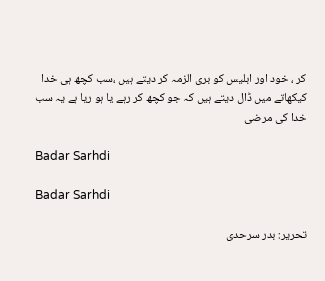کر ، خود اور ابلیس کو بری الزمہ کر دیتے ہیں ،سب کچھ ہی خدا کیکھاتے میں ڈال دیتے ہیں کہ جو کچھ کر رہے یا ہو ریا ہے یہ سب خدا کی مرضی

Badar Sarhdi

Badar Sarhdi

تحریر: بدر سرحدی